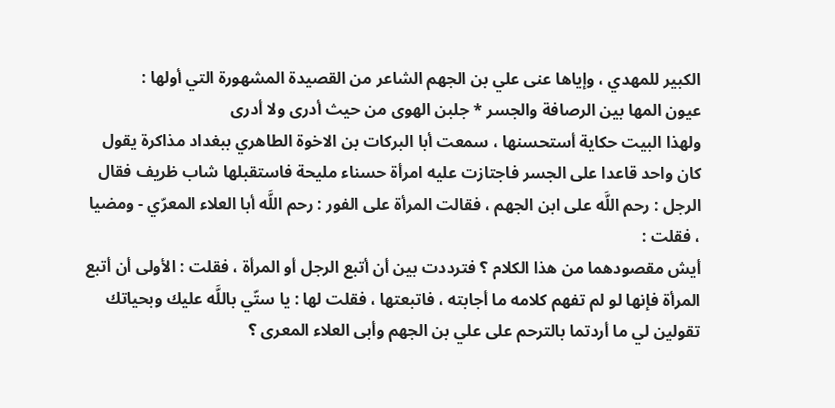الكبير للمهدي ، وإياها عنى علي بن الجهم الشاعر من القصيدة المشهورة التي أولها :
عيون المها بين الرصافة والجسر * جلبن الهوى من حيث أدرى ولا أدرى
ولهذا البيت حكاية أستحسنها ، سمعت أبا البركات بن الاخوة الطاهري ببغداد مذاكرة يقول كان واحد قاعدا على الجسر فاجتازت عليه امرأة حسناء مليحة فاستقبلها شاب ظريف فقال الرجل : رحم اللَّه على ابن الجهم ، فقالت المرأة على الفور : رحم اللَّه أبا العلاء المعرّي - ومضيا ، فقلت :
أيش مقصودهما من هذا الكلام ؟ فترددت بين أن أتبع الرجل أو المرأة ، فقلت : الأولى أن أتبع المرأة فإنها لو لم تفهم كلامه ما أجابته ، فاتبعتها ، فقلت لها : يا ستّي باللَّه عليك وبحياتك تقولين لي ما أردتما بالترحم على علي بن الجهم وأبى العلاء المعرى ؟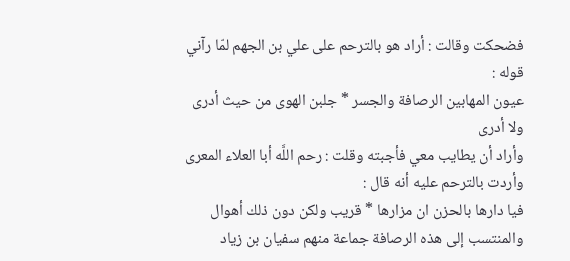فضحكت وقالت : أراد هو بالترحم على علي بن الجهم لمّا رآني قوله :
عيون المهابين الرصافة والجسر * جلبن الهوى من حيث أدرى ولا أدرى
وأراد أن يطايب معي فأجبته وقلت : رحم اللَّه أبا العلاء المعرى وأردت بالترحم عليه أنه قال :
فيا دارها بالحزن ان مزارها * قريب ولكن دون ذلك أهوال
والمنتسب إلى هذه الرصافة جماعة منهم سفيان بن زياد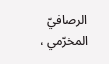الرصافيّ المخرّمي ،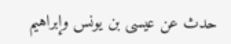حدث عن عيسى بن يونس وإبراهيم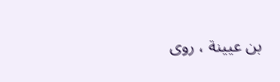بن عيينة ، روى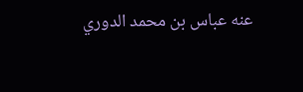عنه عباس بن محمد الدوري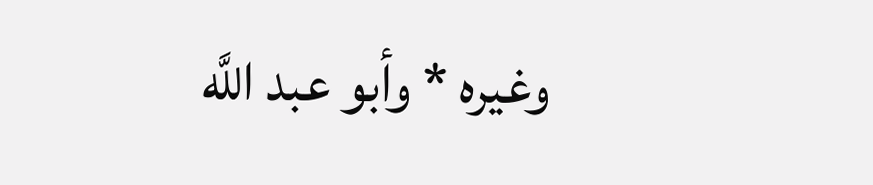وغيره * وأبو عبد اللَّه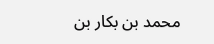محمد بن بكار بن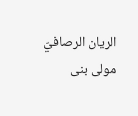الريان الرصافيّ مولى بنى